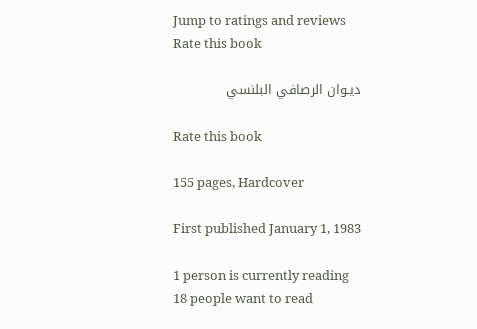Jump to ratings and reviews
Rate this book

ديـوان الرصافي البلنسي

Rate this book

155 pages, Hardcover

First published January 1, 1983

1 person is currently reading
18 people want to read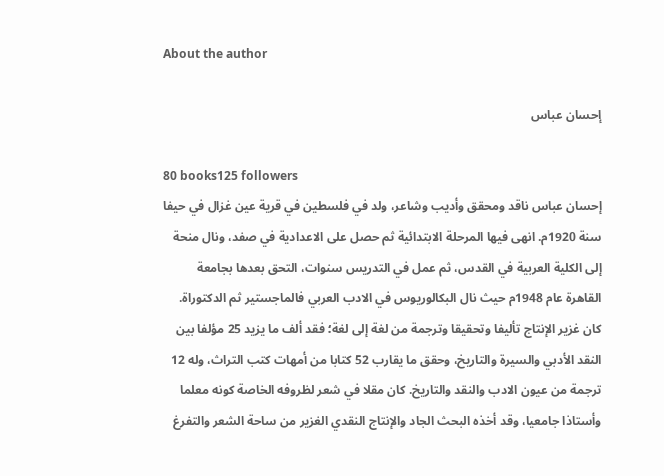About the author

إحسان عباس

80 books125 followers
إحسان عباس ناقد ومحقق وأديب وشاعر، ولد في فلسطين في قرية عين غزال في حيفا سنة 1920م. انهى فيها المرحلة الابتدائية ثم حصل على الاعدادية في صفد، ونال منحة إلى الكلية العربية في القدس، ثم عمل في التدريس سنوات، التحق بعدها بجامعة القاهرة عام 1948م حيث نال البكالوريوس في الادب العربي فالماجستير ثم الدكتوراة.
كان غزير الإنتاج تأليفا وتحقيقا وترجمة من لغة إلى لغة؛ فقد ألف ما يزيد 25 مؤلفا بين النقد الأدبي والسيرة والتاريخ، وحقق ما يقارب 52 كتابا من أمهات كتب التراث، وله 12 ترجمة من عيون الادب والنقد والتاريخ. كان مقلا في شعر لظروفه الخاصة كونه معلما وأستاذا جامعيا، وقد أخذه البحث الجاد والإنتاج النقدي الغزير من ساحة الشعر والتفرغ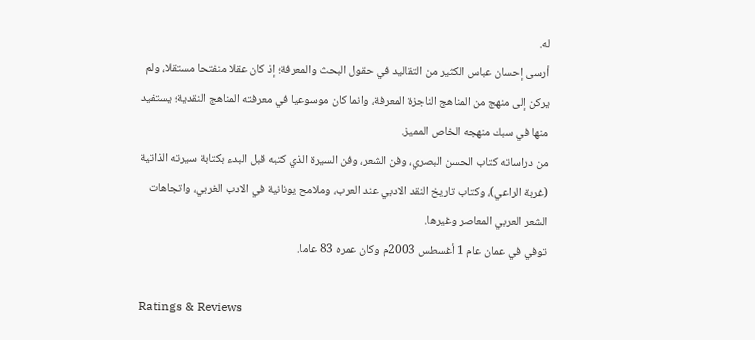له.
أرسى إحسان عباس الكثير من التقاليد في حقول البحث والمعرفة؛ إذ كان عقلا منفتحا مستقلا، ولم يركن إلى منهج من المناهج الناجزة المعرفة، وانما كان موسوعيا في معرفته المناهج النقدية؛ يستفيد منها في سبك منهجه الخاص المميز.
من دراساته كتاب الحسن البصري، وفن الشعر، وفن السيرة الذي كتبه قبل البدء بكتابة سيرته الذاتية (غربة الراعي)، وكتاب تاريخ النقد الادبي عند العرب، وملامح يونانية في الادب الغربي، واتجاهات الشعر العربي المعاصر وغيرها.
توفي في عمان عام 1 أغسطس 2003م وكان عمره 83 عاما.

Ratings & Reviews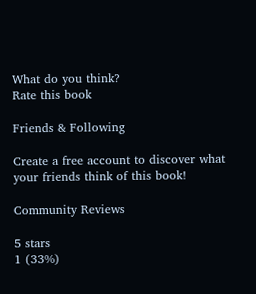What do you think?
Rate this book

Friends & Following

Create a free account to discover what your friends think of this book!

Community Reviews

5 stars
1 (33%)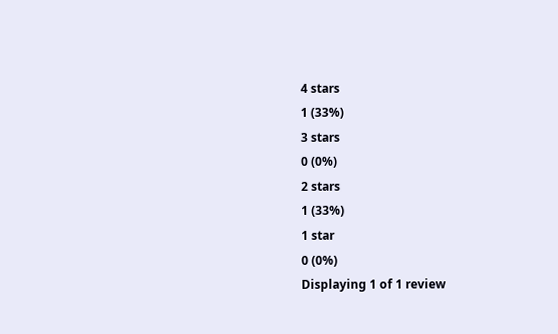4 stars
1 (33%)
3 stars
0 (0%)
2 stars
1 (33%)
1 star
0 (0%)
Displaying 1 of 1 review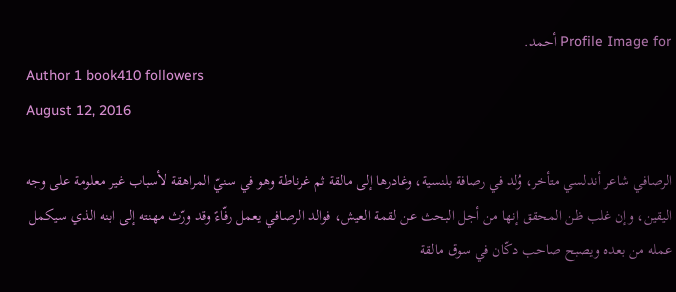Profile Image for أحمد.
Author 1 book410 followers
August 12, 2016

الرصافي شاعر أندلسي متأخر، وُلد في رصافة بلنسية، وغادرها إلى مالقة ثم غرناطة وهو في سنيّ المراهقة لأسباب غير معلومة على وجه اليقين، وإن غلب ظن المحقق إنها من أجل البحث عن لقمة العيش، فوالد الرصافي يعمل رفّاءً وقد ورّث مهنته إلى ابنه الذي سيكمل عمله من بعده ويصبح صاحب دكّان في سوق مالقة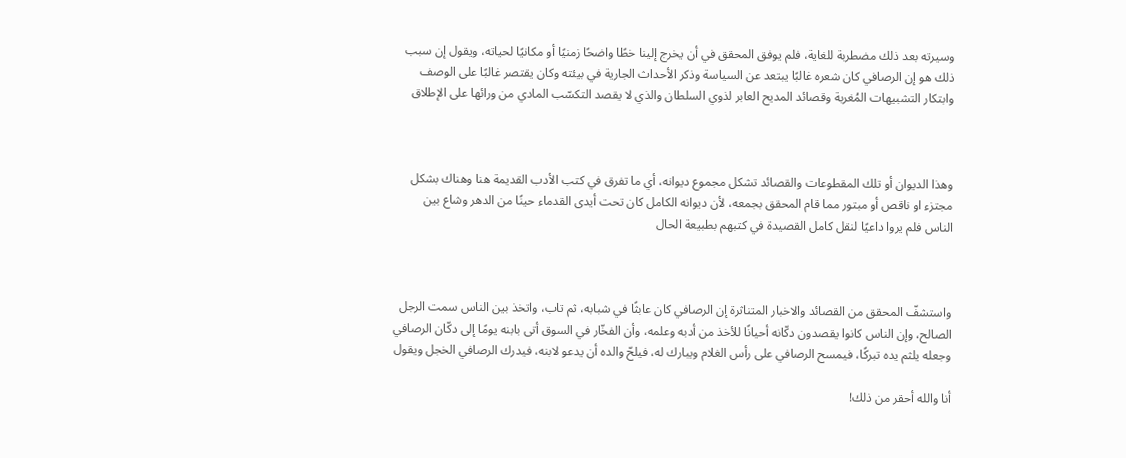وسيرته بعد ذلك مضطربة للغاية، فلم يوفق المحقق في أن يخرج إلينا خطًا واضحًا زمنيًا أو مكانيًا لحياته، ويقول إن سبب ذلك هو إن الرصافي كان شعره غالبًا يبتعد عن السياسة وذكر الأحداث الجارية في بيئته وكان يقتصر غالبًا على الوصف وابتكار التشبيهات المُغربة وقصائد المديح العابر لذوي السلطان والذي لا يقصد التكسّب المادي من ورائها على الإطلاق



وهذا الديوان أو تلك المقطوعات والقصائد تشكل مجموع ديوانه، أي ما تفرق في كتب الأدب القديمة هنا وهناك بشكل مجتزء او ناقص أو مبتور مما قام المحقق بجمعه، لأن ديوانه الكامل كان تحت أيدى القدماء حينًا من الدهر وشاع بين الناس فلم يروا داعيًا لنقل كامل القصيدة في كتبهم بطبيعة الحال



واستشفّ المحقق من القصائد والاخبار المتناثرة إن الرصافي كان عابثًا في شبابه، ثم تاب، واتخذ بين الناس سمت الرجل الصالح، وإن الناس كانوا يقصدون دكّانه أحيانًا للأخذ من أدبه وعلمه، وأن الفخّار في السوق أتى بابنه يومًا إلى دكّان الرصافي وجعله يلثم يده تبركًا، فيمسح الرصافي على رأس الغلام ويبارك له، فيلحّ والده أن يدعو لابنه، فيدرك الرصافي الخجل ويقول

أنا والله أحقر من ذلك!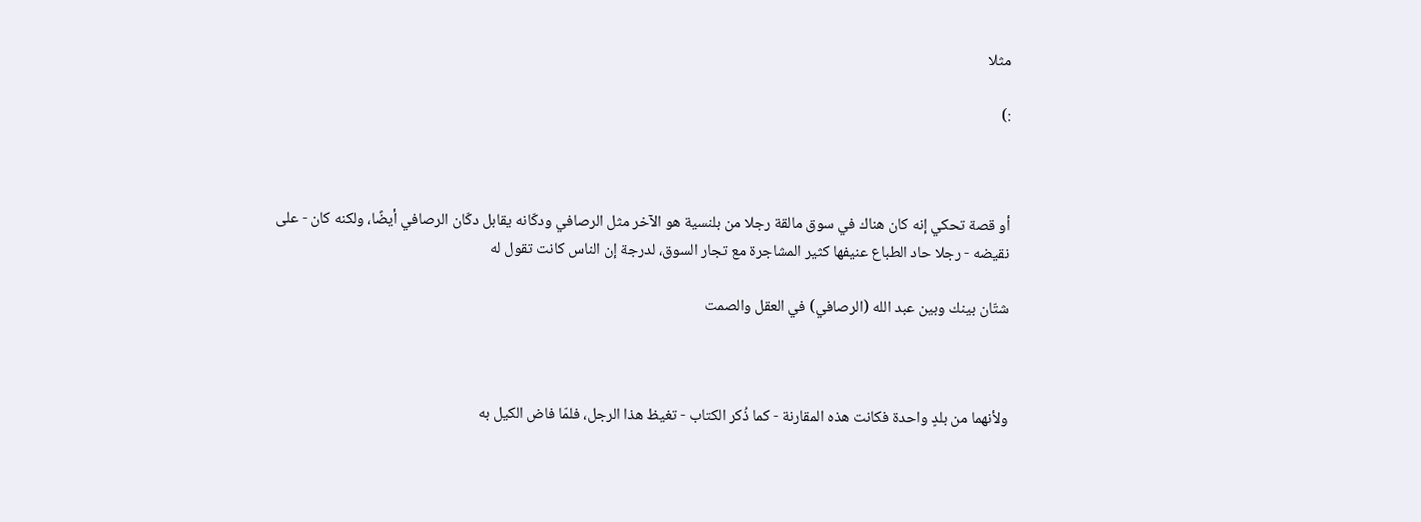مثلا

:)



أو قصة تحكي إنه كان هناك في سوق مالقة رجلا من بلنسية هو الآخر مثل الرصافي ودكّانه يقابل دكّان الرصافي أيضًا، ولكنه كان - على نقيضه - رجلا حاد الطباع عنيفها كثير المشاجرة مع تجار السوق، لدرجة إن الناس كانت تقول له

شتّان بينك وبين عبد الله (الرصافي) في العقل والصمت



ولأنهما من بلدٍ واحدة فكانت هذه المقارنة - كما ذُكر الكتاب - تغيظ هذا الرجل، فلمّا فاض الكيل به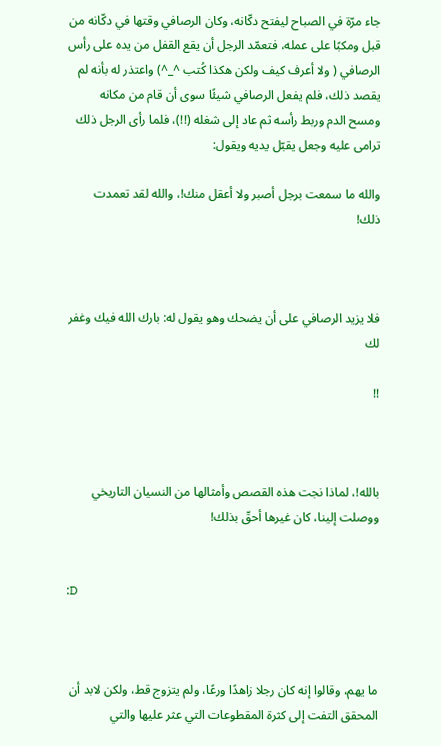جاء مرّة في الصباح ليفتح دكّانه، وكان الرصافي وقتها في دكّانه من قبل ومكبًا على عمله، فتعمّد الرجل أن يقع القفل من يده على رأس الرصافي ( ولا أعرف كيف ولكن هكذا كُتب ^_^) واعتذر له بأنه لم يقصد ذلك، فلم يفعل الرصافي شيئًا سوى أن قام من مكانه ومسح الدم وربط رأسه ثم عاد إلى شغله (!!)، فلما رأى الرجل ذلك ترامى عليه وجعل يقبّل يديه ويقول:

والله ما سمعت برجل أصبر ولا أعقل منك!، والله لقد تعمدت ذلك!



فلا يزيد الرصافي على أن يضحك وهو يقول له: بارك الله فيك وغفر لك

!!



بالله!، لماذا نجت هذه القصص وأمثالها من النسيان التاريخي ووصلت إلينا، كان غيرها أحقّ بذلك!


:D



ما يهم، وقالوا إنه كان رجلا زاهدًا ورعًا، ولم يتزوج قط، ولكن لابد أن المحقق التفت إلى كثرة المقطوعات التي عثر عليها والتي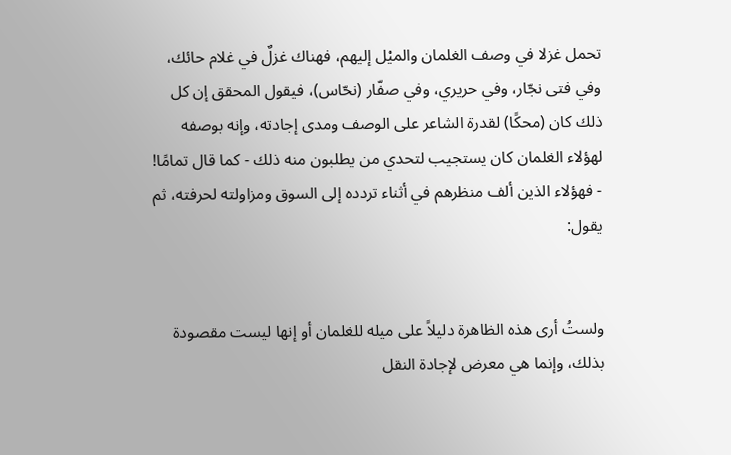تحمل غزلا في وصف الغلمان والميْل إليهم، فهناك غزلٌ في غلام حائك، وفي فتى نجّار، وفي حريري، وفي صفّار (نحّاس)، فيقول المحقق إن كل ذلك كان (محكًا) لقدرة الشاعر على الوصف ومدى إجادته، وإنه بوصفه لهؤلاء الغلمان كان يستجيب لتحدي من يطلبون منه ذلك - كما قال تمامًا! - فهؤلاء الذين ألف منظرهم في أثناء تردده إلى السوق ومزاولته لحرفته، ثم يقول:


ولستُ أرى هذه الظاهرة دليلاً على ميله للغلمان أو إنها ليست مقصودة بذلك، وإنما هي معرض لإجادة النقل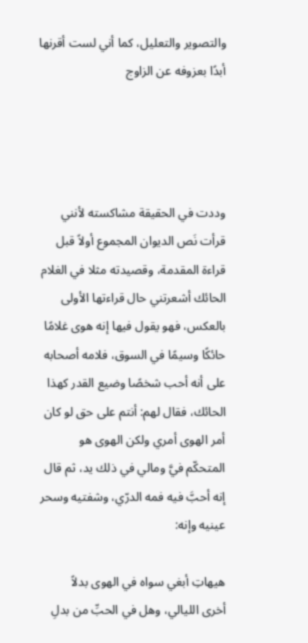والتصوير والتعليل، كما أني لست أقرنها أبدًا بعزوفه عن الزاوج




وددت في الحقيقة مشاكسته لأنني قرأت نَص الديوان المجموع أولاً قبل قراءة المقدمة، وقصيدته مثلا في الغلام الحائك أشعرتني حال قراءتها الأولى بالعكس، فهو يقول فيها إنه هوى غلامًا حائكًا وسيمًا في السوق، فلامه أصحابه على أنه أحب شخصًا وضيع القدر كهذا الحائك، فقال لهم: أنتم على حق لو كان أمر الهوى أمري ولكن الهوى هو المتحكّم فيَّ ومالي في ذلك يد، ثم قال إنه أحبَّ فيه فمه الدرّي، وشفتيه وسحر عينيه وإنه:

هيهاتِ أبغي سواه في الهوى بدلاً
أخرى الليالي، وهل في الحبِّ من بدلِ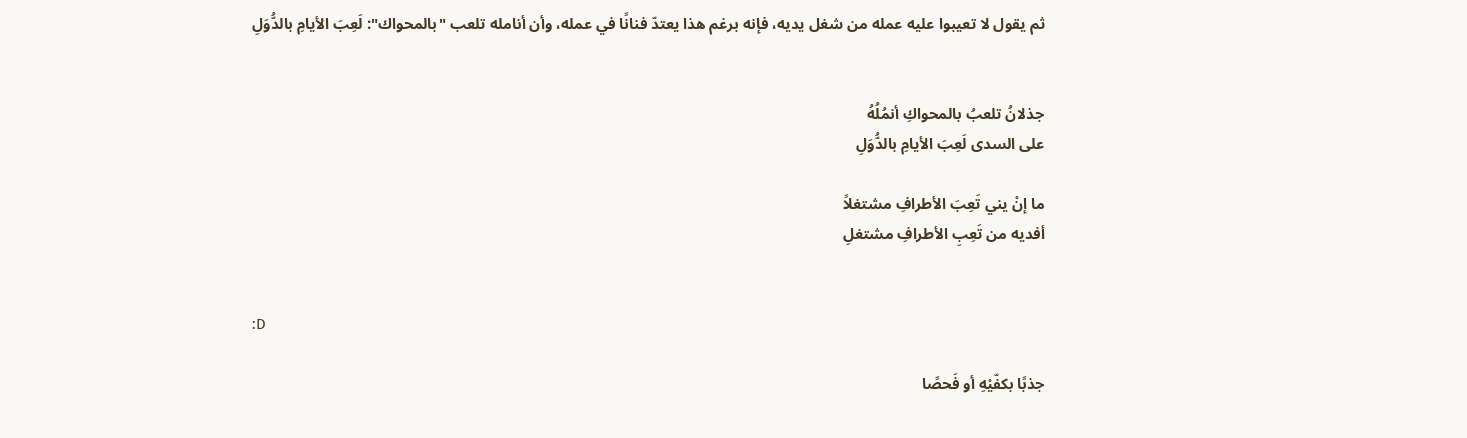ثم يقول لا تعيبوا عليه عمله من شغل يديه، فإنه برغم هذا يعتدّ فنانًا في عمله، وأن أنامله تلعب "بالمحواك": لَعِبَ الأيامِ بالدُّوَلِ


جذلانُ تلعبُ بالمحواكِ أنمُلُهُ
على السدى لَعِبَ الأيامِ بالدُّوَلِ

ما إنْ يني تَعِبَ الأطرافِ مشتغلاً
أفديه من تَعِبِ الأطرافِ مشتغلِ


:D

جذبًا بكفّيْهِ أو فَحصًا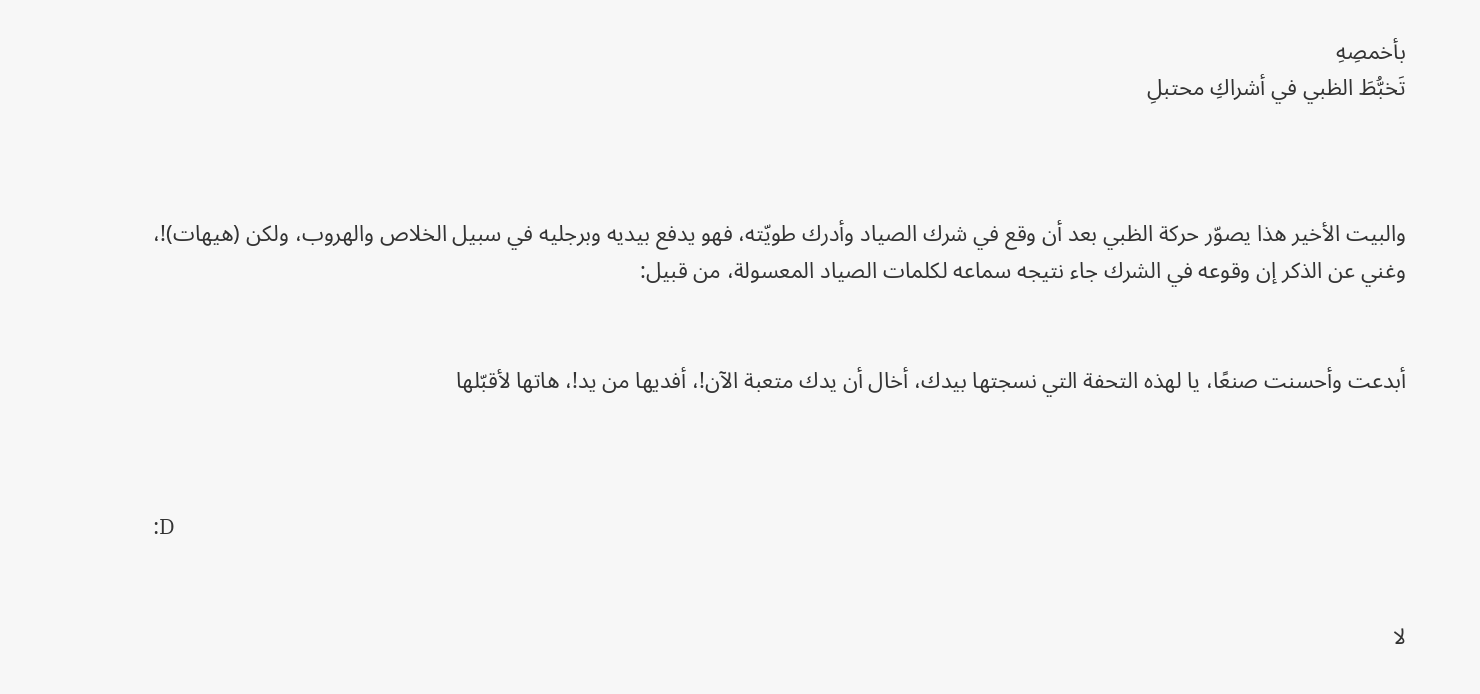بأخمصِهِ
تَخبُّطَ الظبي في أشراكِ محتبلِ



والبيت الأخير هذا يصوّر حركة الظبي بعد أن وقع في شرك الصياد وأدرك طويّته، فهو يدفع بيديه وبرجليه في سبيل الخلاص والهروب، ولكن (هيهات)!، وغني عن الذكر إن وقوعه في الشرك جاء نتيجه سماعه لكلمات الصياد المعسولة، من قبيل:


أبدعت وأحسنت صنعًا، يا لهذه التحفة التي نسجتها بيدك، أخال أن يدك متعبة الآن!، أفديها من يد!، هاتها لأقبّلها



:D


لا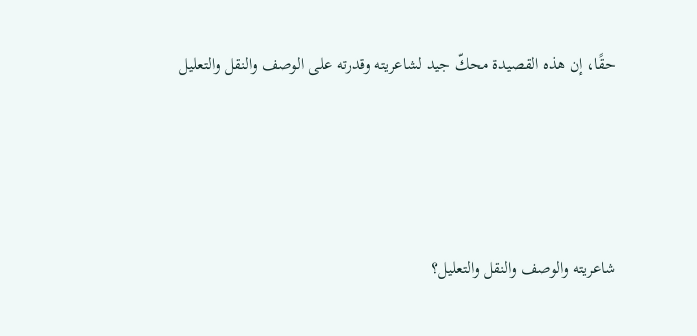حقًا، إن هذه القصيدة محكّ جيد لشاعريته وقدرته على الوصف والنقل والتعليل





شاعريته والوصف والنقل والتعليل؟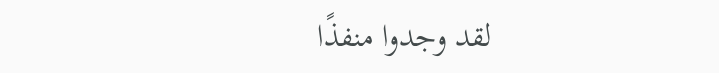لقد وجدوا منفذًا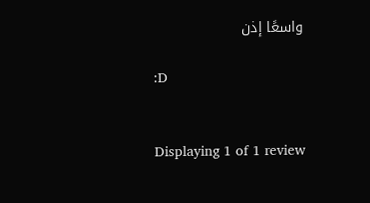واسعًا إذن

:D


Displaying 1 of 1 review